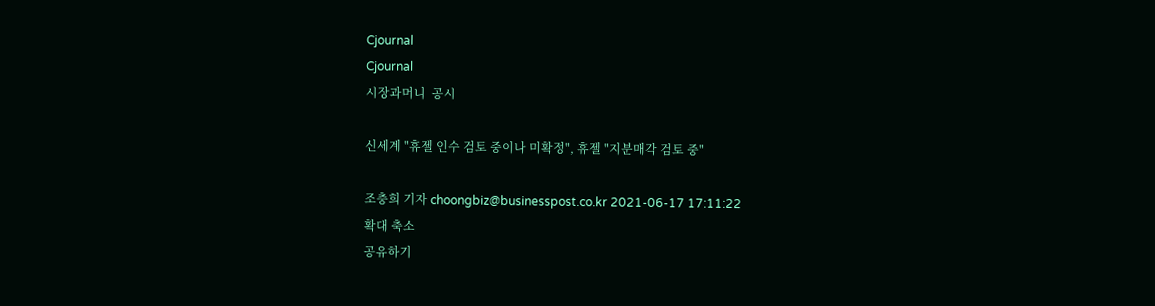Cjournal
Cjournal
시장과머니  공시

신세계 "휴젤 인수 검토 중이나 미확정", 휴젤 "지분매각 검토 중"

조충희 기자 choongbiz@businesspost.co.kr 2021-06-17 17:11:22
확대 축소
공유하기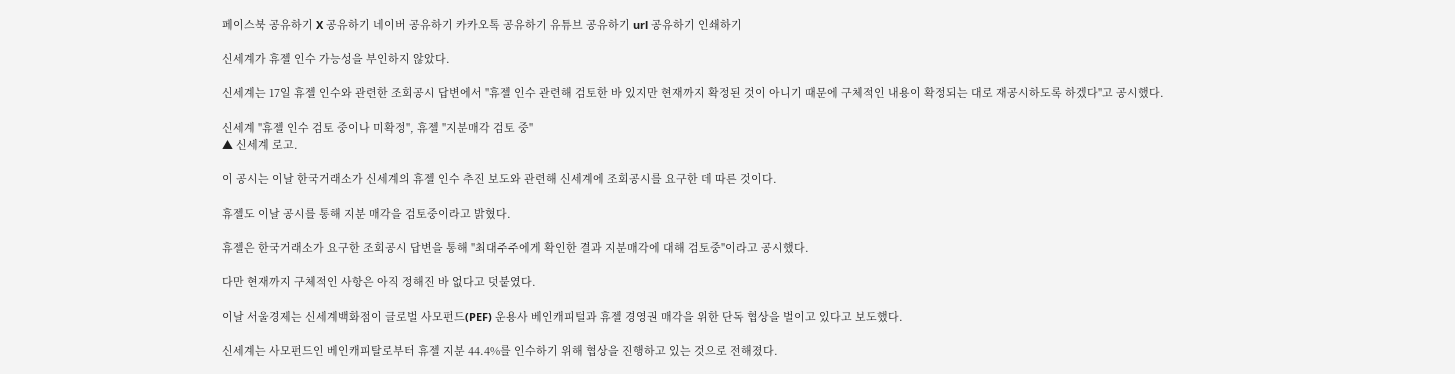페이스북 공유하기 X 공유하기 네이버 공유하기 카카오톡 공유하기 유튜브 공유하기 url 공유하기 인쇄하기

신세계가 휴젤 인수 가능성을 부인하지 않았다.

신세계는 17일 휴젤 인수와 관련한 조회공시 답변에서 "휴젤 인수 관련해 검토한 바 있지만 현재까지 확정된 것이 아니기 때문에 구체적인 내용이 확정되는 대로 재공시하도록 하겠다"고 공시했다.

신세계 "휴젤 인수 검토 중이나 미확정", 휴젤 "지분매각 검토 중"
▲ 신세계 로고.

이 공시는 이날 한국거래소가 신세계의 휴젤 인수 추진 보도와 관련해 신세계에 조회공시를 요구한 데 따른 것이다.

휴젤도 이날 공시를 통해 지분 매각을 검토중이라고 밝혔다.

휴젤은 한국거래소가 요구한 조회공시 답변을 통해 "최대주주에게 확인한 결과 지분매각에 대해 검토중"이라고 공시했다.

다만 현재까지 구체적인 사항은 아직 정해진 바 없다고 덧붙였다.

이날 서울경제는 신세계백화점이 글로벌 사모펀드(PEF) 운용사 베인캐피털과 휴젤 경영권 매각을 위한 단독 협상을 벌이고 있다고 보도했다.

신세계는 사모펀드인 베인캐피탈로부터 휴젤 지분 44.4%를 인수하기 위해 협상을 진행하고 있는 것으로 전해졌다.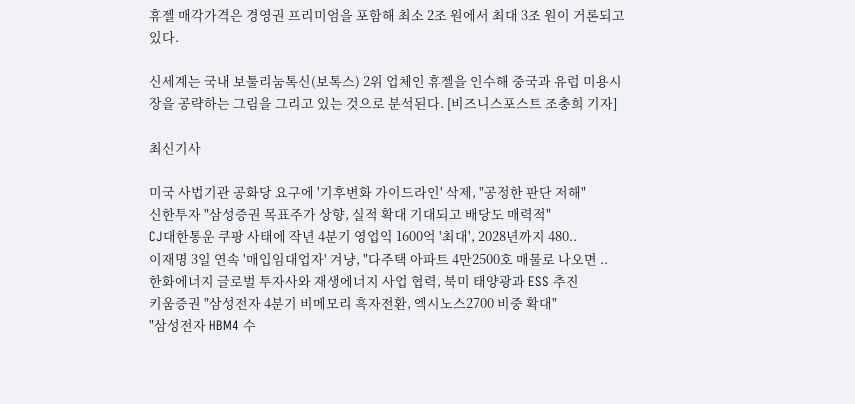휴젤 매각가격은 경영권 프리미엄을 포함해 최소 2조 원에서 최대 3조 원이 거론되고 있다.

신세계는 국내 보툴리눔톡신(보톡스) 2위 업체인 휴젤을 인수해 중국과 유럽 미용시장을 공략하는 그림을 그리고 있는 것으로 분석된다. [비즈니스포스트 조충희 기자]

최신기사

미국 사법기관 공화당 요구에 '기후변화 가이드라인' 삭제, "공정한 판단 저해"
신한투자 "삼성증권 목표주가 상향, 실적 확대 기대되고 배당도 매력적"
CJ대한통운 쿠팡 사태에 작년 4분기 영업익 1600억 '최대', 2028년까지 480..
이재명 3일 연속 '매입임대업자' 겨냥, "다주택 아파트 4만2500호 매물로 나오면 ..
한화에너지 글로벌 투자사와 재생에너지 사업 협력, 북미 태양광과 ESS 추진
키움증권 "삼성전자 4분기 비메모리 흑자전환, 엑시노스2700 비중 확대"
"삼성전자 HBM4 수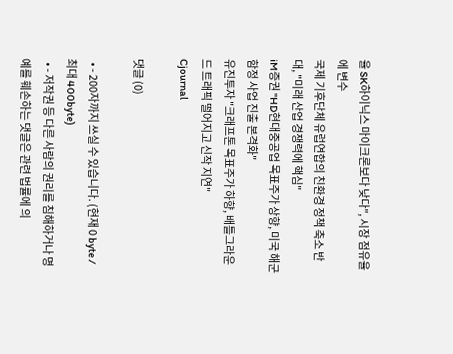율 SK하이닉스 마이크론보다 낮다", 시장 점유율에 변수
국제 기후단체 유럽연합의 친환경 정책 축소 반대, "미래 산업 경쟁력에 핵심"
iM증권 "HD현대중공업 목표주가 상향, 미국 해군 함정 사업 진출 본격화"
유진투자 "크래프톤 목표주가 하향, 배틀그라운드 트래픽 떨어지고 신작 지연"
Cjournal

댓글 (0)

  • - 200자까지 쓰실 수 있습니다. (현재 0 byte / 최대 400byte)
  • - 저작권 등 다른 사람의 권리를 침해하거나 명예를 훼손하는 댓글은 관련 법률에 의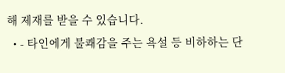해 제재를 받을 수 있습니다.
  • - 타인에게 불쾌감을 주는 욕설 등 비하하는 단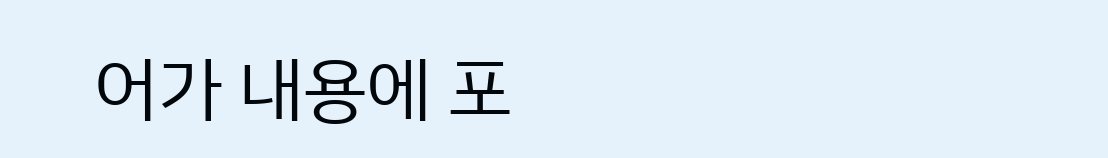어가 내용에 포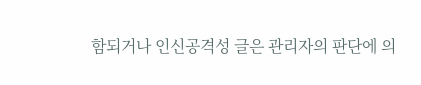함되거나 인신공격성 글은 관리자의 판단에 의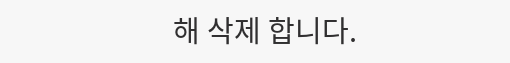해 삭제 합니다.